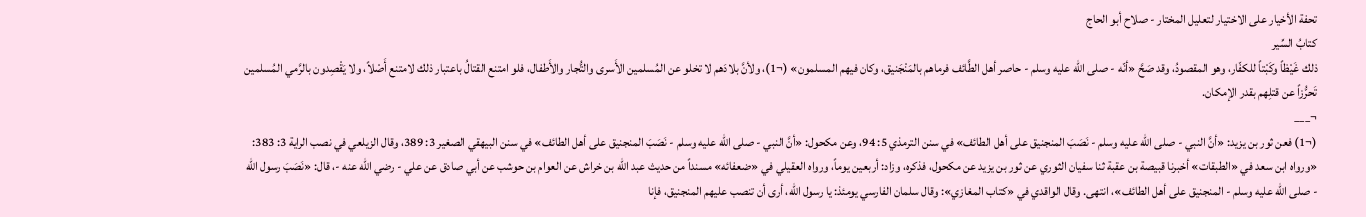تحفة الأخيار على الاختيار لتعليل المختار - صلاح أبو الحاج
كتابُ السِّير
ذلك غَيْظاً وكَبْتاً للكفّار، وهو المقصودُ، وقد صَحَّ «أنّه - صلى الله عليه وسلم - حاصر أهل الطَّائف فرماهم بالمَنْجَنيق، وكان فيهم المسلمون» (¬1)، ولأنَّ بلادَهم لا تخلو عن المُسلمين الأَسرى والتُّجار والأَطفال، فلو امتنع القتالُ باعتبار ذلك لامتنع أَصْلاً، ولا يَقْصِدون بالرَّمي المُسلمين تَحرُّزاً عن قتلِهم بقدر الإمكان.
¬___
(¬1) فعن ثور بن يزيد: «أنَّ النبي - صلى الله عليه وسلم - نَصَبَ المنجنيق على أهل الطائف» في سنن الترمذي 5: 94، وعن مكحول: «أنَّ النبي - صلى الله عليه وسلم - نَصَبَ المنجنيق على أهل الطائف» في سنن البيهقي الصغير 3: 389، وقال الزيلعي في نصب الراية 3: 383: «ورواه ابن سعد في «الطبقات» أخبرنا قبيصة بن عقبة ثنا سفيان الثوري عن ثور بن يزيد عن مكحول، فذكره، وزاد: أربعين يوماً، ورواه العقيلي في «ضعفائه» مسنداً من حديث عبد الله بن خراش عن العوام بن حوشب عن أبي صادق عن علي - رضي الله عنه -، قال: «نَصَبَ رسول الله - صلى الله عليه وسلم - المنجنيق على أهل الطائف»، انتهى. وقال الواقدي في «كتاب المغازي»: وقال سلمان الفارسي يومئذ: يا رسول الله، أرى أن تنصب عليهم المنجنيق، فإنا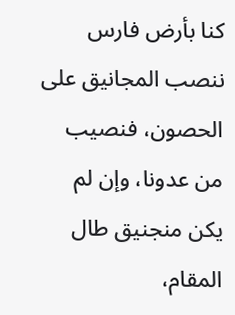كنا بأرض فارس ننصب المجانيق على الحصون، فنصيب من عدونا، وإن لم يكن منجنيق طال المقام،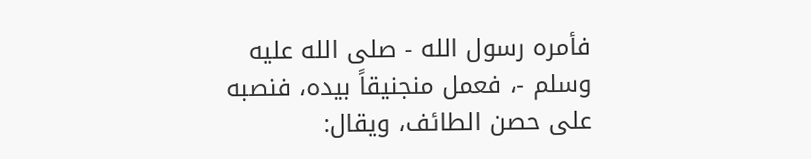فأمره رسول الله - صلى الله عليه وسلم -، فعمل منجنيقاً بيده، فنصبه على حصن الطائف، ويقال: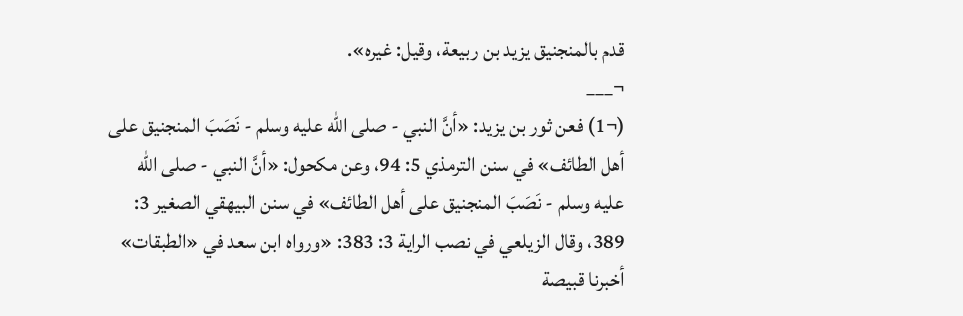قدم بالمنجنيق يزيد بن ربيعة، وقيل: غيره».
¬___
(¬1) فعن ثور بن يزيد: «أنَّ النبي - صلى الله عليه وسلم - نَصَبَ المنجنيق على أهل الطائف» في سنن الترمذي 5: 94، وعن مكحول: «أنَّ النبي - صلى الله عليه وسلم - نَصَبَ المنجنيق على أهل الطائف» في سنن البيهقي الصغير 3: 389، وقال الزيلعي في نصب الراية 3: 383: «ورواه ابن سعد في «الطبقات» أخبرنا قبيصة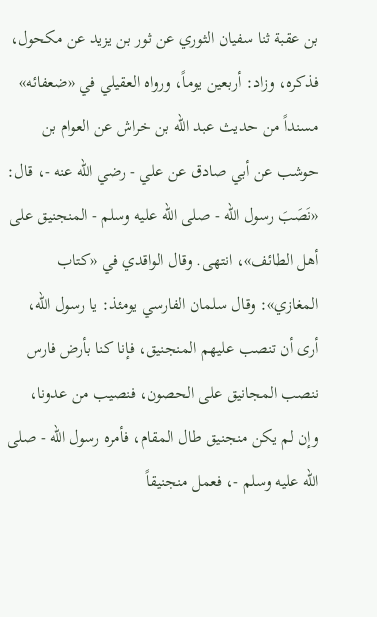بن عقبة ثنا سفيان الثوري عن ثور بن يزيد عن مكحول، فذكره، وزاد: أربعين يوماً، ورواه العقيلي في «ضعفائه» مسنداً من حديث عبد الله بن خراش عن العوام بن حوشب عن أبي صادق عن علي - رضي الله عنه -، قال: «نَصَبَ رسول الله - صلى الله عليه وسلم - المنجنيق على أهل الطائف»، انتهى. وقال الواقدي في «كتاب المغازي»: وقال سلمان الفارسي يومئذ: يا رسول الله، أرى أن تنصب عليهم المنجنيق، فإنا كنا بأرض فارس ننصب المجانيق على الحصون، فنصيب من عدونا، وإن لم يكن منجنيق طال المقام، فأمره رسول الله - صلى الله عليه وسلم -، فعمل منجنيقاً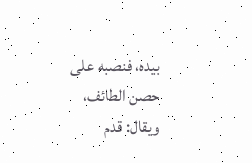بيده، فنصبه على حصن الطائف، ويقال: قدم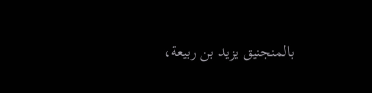بالمنجنيق يزيد بن ربيعة،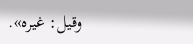وقيل: غيره».